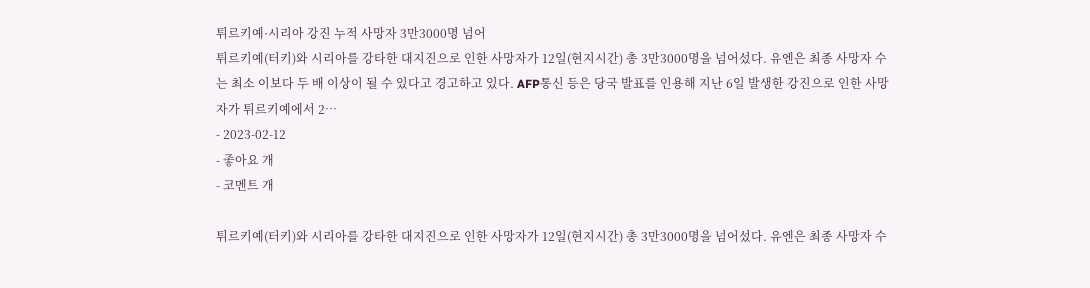튀르키예·시리아 강진 누적 사망자 3만3000명 넘어
튀르키예(터키)와 시리아를 강타한 대지진으로 인한 사망자가 12일(현지시간) 총 3만3000명을 넘어섰다. 유엔은 최종 사망자 수는 최소 이보다 두 배 이상이 될 수 있다고 경고하고 있다. AFP통신 등은 당국 발표를 인용해 지난 6일 발생한 강진으로 인한 사망자가 튀르키예에서 2…
- 2023-02-12
- 좋아요 개
- 코멘트 개

튀르키예(터키)와 시리아를 강타한 대지진으로 인한 사망자가 12일(현지시간) 총 3만3000명을 넘어섰다. 유엔은 최종 사망자 수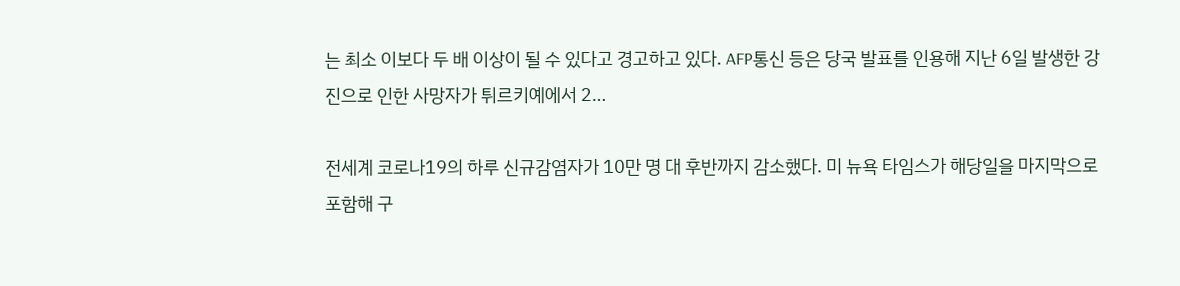는 최소 이보다 두 배 이상이 될 수 있다고 경고하고 있다. AFP통신 등은 당국 발표를 인용해 지난 6일 발생한 강진으로 인한 사망자가 튀르키예에서 2…

전세계 코로나19의 하루 신규감염자가 10만 명 대 후반까지 감소했다. 미 뉴욕 타임스가 해당일을 마지막으로 포함해 구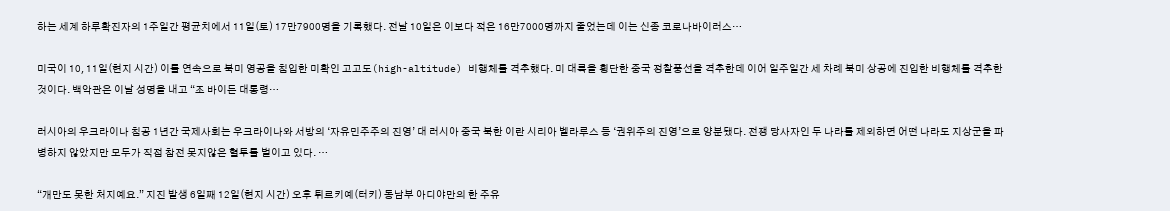하는 세계 하루확진자의 1주일간 평균치에서 11일(토) 17만7900명을 기록했다. 전날 10일은 이보다 적은 16만7000명까지 줄었는데 이는 신종 코로나바이러스…

미국이 10, 11일(현지 시간) 이틀 연속으로 북미 영공을 침입한 미확인 고고도(high-altitude) 비행체를 격추했다. 미 대륙을 횡단한 중국 정찰풍선을 격추한데 이어 일주일간 세 차례 북미 상공에 진입한 비행체를 격추한 것이다. 백악관은 이날 성명을 내고 “조 바이든 대통령…

러시아의 우크라이나 침공 1년간 국제사회는 우크라이나와 서방의 ‘자유민주주의 진영’ 대 러시아 중국 북한 이란 시리아 벨라루스 등 ‘권위주의 진영’으로 양분됐다. 전쟁 당사자인 두 나라를 제외하면 어떤 나라도 지상군을 파병하지 않았지만 모두가 직접 참전 못지않은 혈투를 벌이고 있다. …

“개만도 못한 처지예요.” 지진 발생 6일째 12일(현지 시간) 오후 튀르키예(터키) 동남부 아디야만의 한 주유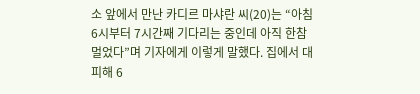소 앞에서 만난 카디르 마샤란 씨(20)는 “아침 6시부터 7시간째 기다리는 중인데 아직 한참 멀었다”며 기자에게 이렇게 말했다. 집에서 대피해 6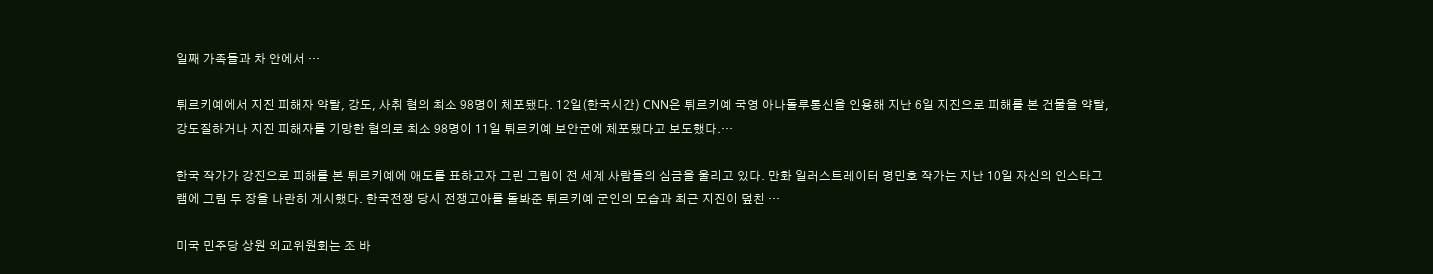일째 가족들과 차 안에서 …

튀르키예에서 지진 피해자 약탈, 강도, 사취 혐의 최소 98명이 체포됐다. 12일(한국시간) CNN은 튀르키예 국영 아나돌루통신을 인용해 지난 6일 지진으로 피해를 본 건물을 약탈, 강도질하거나 지진 피해자를 기망한 혐의로 최소 98명이 11일 튀르키예 보안군에 체포됐다고 보도했다.…

한국 작가가 강진으로 피해를 본 튀르키예에 애도를 표하고자 그린 그림이 전 세계 사람들의 심금을 울리고 있다. 만화 일러스트레이터 명민호 작가는 지난 10일 자신의 인스타그램에 그림 두 장을 나란히 게시했다. 한국전쟁 당시 전쟁고아를 돌봐준 튀르키예 군인의 모습과 최근 지진이 덮친 …

미국 민주당 상원 외교위원회는 조 바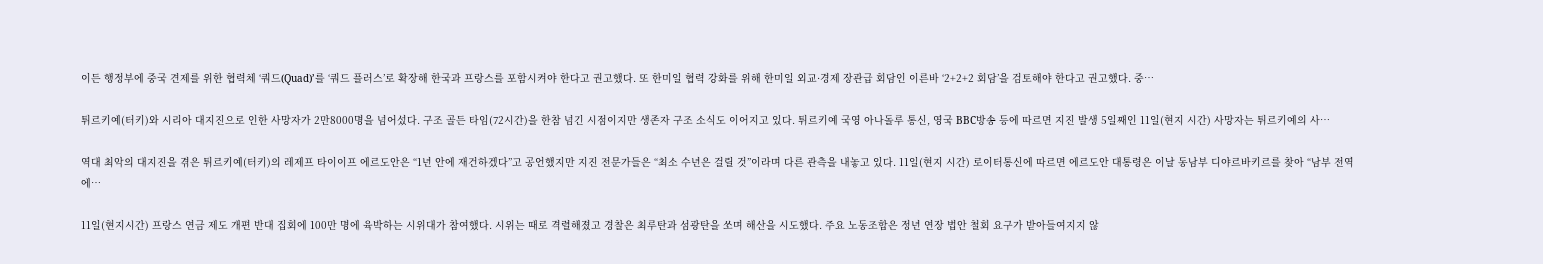이든 행정부에 중국 견제를 위한 협력체 ‘쿼드(Quad)’를 ‘쿼드 플러스’로 확장해 한국과 프랑스를 포함시켜야 한다고 권고했다. 또 한미일 협력 강화를 위해 한미일 외교·경제 장관급 회담인 이른바 ‘2+2+2 회담’을 검토해야 한다고 권고했다. 중…

튀르키예(터키)와 시리아 대지진으로 인한 사망자가 2만8000명을 넘어섰다. 구조 골든 타임(72시간)을 한참 넘긴 시점이지만 생존자 구조 소식도 이어지고 있다. 튀르키예 국영 아나돌루 통신, 영국 BBC방송 등에 따르면 지진 발생 5일째인 11일(현지 시간) 사망자는 튀르키예의 사…

역대 최악의 대지진을 겪은 튀르키예(터키)의 레제프 타이이프 에르도안은 “1년 안에 재건하겠다”고 공언했지만 지진 전문가들은 “최소 수년은 걸릴 것”이라며 다른 관측을 내놓고 있다. 11일(현지 시간) 로이터통신에 따르면 에르도안 대통령은 이날 동남부 디야르바키르를 찾아 “남부 전역에…

11일(현지시간) 프랑스 연금 제도 개편 반대 집회에 100만 명에 육박하는 시위대가 참여했다. 시위는 때로 격렬해졌고 경찰은 최루탄과 섬광탄을 쏘며 해산을 시도했다. 주요 노동조합은 정년 연장 법안 철회 요구가 받아들여지지 않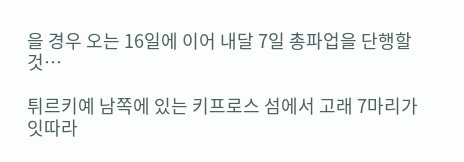을 경우 오는 16일에 이어 내달 7일 총파업을 단행할 것…

튀르키예 남쪽에 있는 키프로스 섬에서 고래 7마리가 잇따라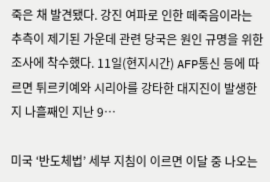죽은 채 발견됐다. 강진 여파로 인한 떼죽음이라는 추측이 제기된 가운데 관련 당국은 원인 규명을 위한 조사에 착수했다. 11일(현지시간) AFP통신 등에 따르면 튀르키예와 시리아를 강타한 대지진이 발생한 지 나흘째인 지난 9…

미국 ‘반도체법’ 세부 지침이 이르면 이달 중 나오는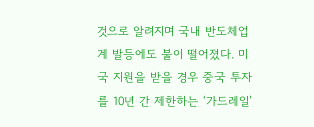것으로 알려지며 국내 반도체업계 발등에도 불이 떨어졌다. 미국 지원을 받을 경우 중국 투자를 10년 간 제한하는 ‘가드레일’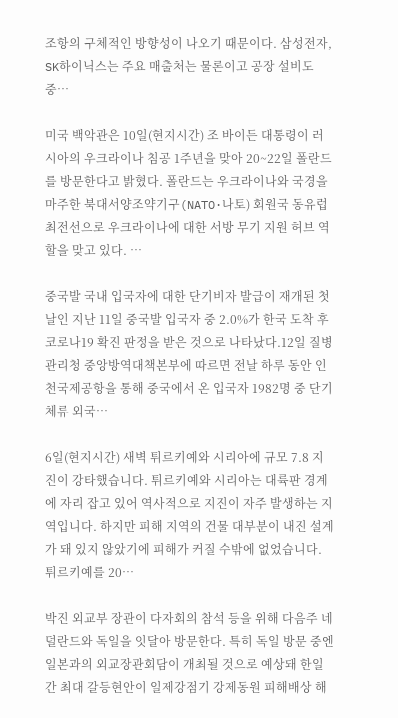조항의 구체적인 방향성이 나오기 때문이다. 삼성전자, SK하이닉스는 주요 매출처는 물론이고 공장 설비도 중…

미국 백악관은 10일(현지시간) 조 바이든 대통령이 러시아의 우크라이나 침공 1주년을 맞아 20~22일 폴란드를 방문한다고 밝혔다. 폴란드는 우크라이나와 국경을 마주한 북대서양조약기구(NATO·나토) 회원국 동유럽 최전선으로 우크라이나에 대한 서방 무기 지원 허브 역할을 맞고 있다. …

중국발 국내 입국자에 대한 단기비자 발급이 재개된 첫 날인 지난 11일 중국발 입국자 중 2.0%가 한국 도착 후 코로나19 확진 판정을 받은 것으로 나타났다.12일 질병관리청 중앙방역대책본부에 따르면 전날 하루 동안 인천국제공항을 통해 중국에서 온 입국자 1982명 중 단기체류 외국…

6일(현지시간) 새벽 튀르키예와 시리아에 규모 7.8 지진이 강타했습니다. 튀르키예와 시리아는 대륙판 경계에 자리 잡고 있어 역사적으로 지진이 자주 발생하는 지역입니다. 하지만 피해 지역의 건물 대부분이 내진 설계가 돼 있지 않았기에 피해가 커질 수밖에 없었습니다. 튀르키예를 20…

박진 외교부 장관이 다자회의 참석 등을 위해 다음주 네덜란드와 독일을 잇달아 방문한다. 특히 독일 방문 중엔 일본과의 외교장관회담이 개최될 것으로 예상돼 한일 간 최대 갈등현안이 일제강점기 강제동원 피해배상 해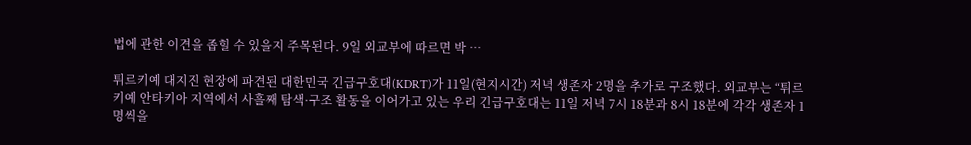법에 관한 이견을 좁힐 수 있을지 주목된다. 9일 외교부에 따르면 박 …

튀르키예 대지진 현장에 파견된 대한민국 긴급구호대(KDRT)가 11일(현지시간) 저녁 생존자 2명을 추가로 구조했다. 외교부는 “튀르키예 안타키아 지역에서 사흘째 탐색·구조 활동을 이어가고 있는 우리 긴급구호대는 11일 저녁 7시 18분과 8시 18분에 각각 생존자 1명씩을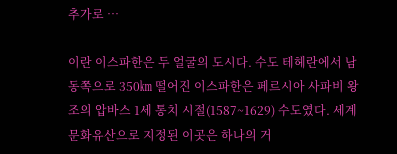추가로 …

이란 이스파한은 두 얼굴의 도시다. 수도 테헤란에서 남동쪽으로 350㎞ 떨어진 이스파한은 페르시아 사파비 왕조의 압바스 1세 통치 시절(1587~1629) 수도였다. 세계문화유산으로 지정된 이곳은 하나의 거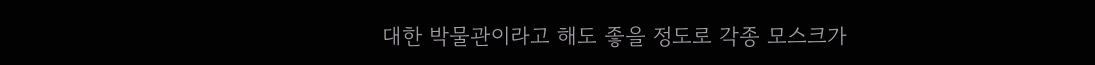대한 박물관이라고 해도 좋을 정도로 각종 모스크가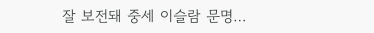잘 보전돼 중세 이슬람 문명…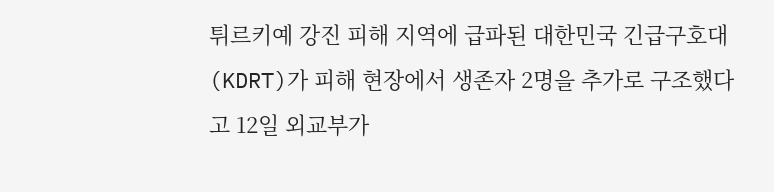튀르키예 강진 피해 지역에 급파된 대한민국 긴급구호대(KDRT)가 피해 현장에서 생존자 2명을 추가로 구조했다고 12일 외교부가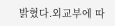밝혔다.외교부에 따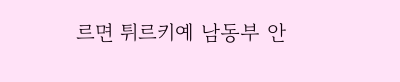르면 튀르키예 남동부 안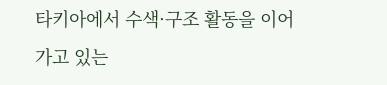타키아에서 수색·구조 활동을 이어가고 있는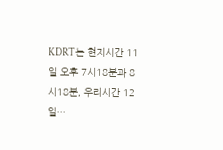KDRT는 현지시간 11일 오후 7시18분과 8시18분, 우리시간 12일…